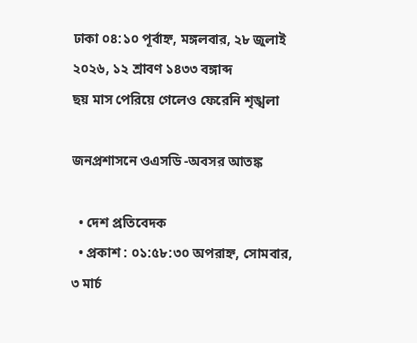ঢাকা ০৪:১০ পূর্বাহ্ন, মঙ্গলবার, ২৮ জুলাই ২০২৬, ১২ শ্রাবণ ১৪৩৩ বঙ্গাব্দ
ছয় মাস পেরিয়ে গেলেও ফেরেনি শৃঙ্খলা

জনপ্রশাসনে ওএসডি -অবসর আতঙ্ক

  • দেশ প্রতিবেদক
  • প্রকাশ : ০১:৫৮:৩০ অপরাহ্ন, সোমবার, ৩ মার্চ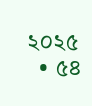২০২৫
  • ৫৪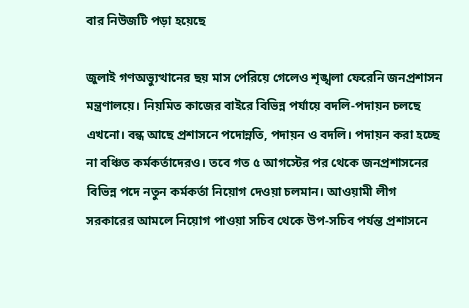বার নিউজটি পড়া হয়েছে

জুলাই গণঅভ্যুত্থানের ছয় মাস পেরিয়ে গেলেও শৃঙ্খলা ফেরেনি জনপ্রশাসন মন্ত্রণালয়ে। নিয়মিত কাজের বাইরে বিভিন্ন পর্যায়ে বদলি-পদায়ন চলছে এখনো। বন্ধ আছে প্রশাসনে পদোন্নতি, পদায়ন ও বদলি। পদায়ন করা হচ্ছে না বঞ্চিত কর্মকর্তাদেরও। তবে গত ৫ আগস্টের পর থেকে জনপ্রশাসনের বিভিন্ন পদে নতুন কর্মকর্তা নিয়োগ দেওয়া চলমান। আওয়ামী লীগ সরকারের আমলে নিয়োগ পাওয়া সচিব থেকে উপ-সচিব পর্যন্ত প্রশাসনে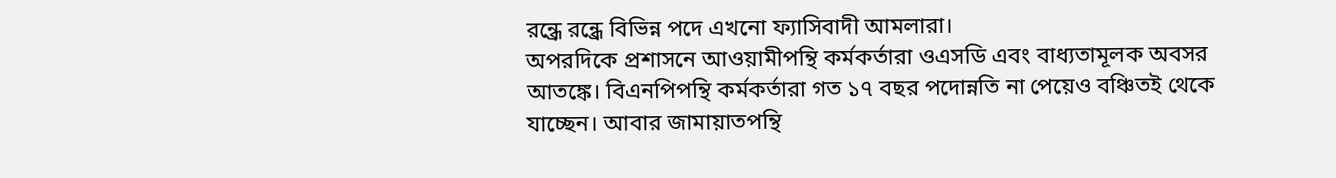রন্ধ্রে রন্ধ্রে বিভিন্ন পদে এখনো ফ্যাসিবাদী আমলারা।
অপরদিকে প্রশাসনে আওয়ামীপন্থি কর্মকর্তারা ওএসডি এবং বাধ্যতামূলক অবসর আতঙ্কে। বিএনপিপন্থি কর্মকর্তারা গত ১৭ বছর পদোন্নতি না পেয়েও বঞ্চিতই থেকে যাচ্ছেন। আবার জামায়াতপন্থি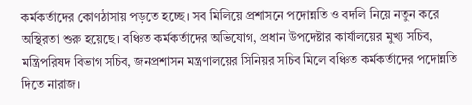কর্মকর্তাদের কোণঠাসায় পড়তে হচ্ছে। সব মিলিয়ে প্রশাসনে পদোন্নতি ও বদলি নিয়ে নতুন করে অস্থিরতা শুরু হয়েছে। বঞ্চিত কর্মকর্তাদের অভিযোগ, প্রধান উপদেষ্টার কার্যালয়ের মুখ্য সচিব, মন্ত্রিপরিষদ বিভাগ সচিব, জনপ্রশাসন মন্ত্রণালয়ের সিনিয়র সচিব মিলে বঞ্চিত কর্মকর্তাদের পদোন্নতি দিতে নারাজ।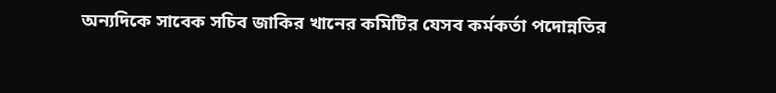অন্যদিকে সাবেক সচিব জাকির খানের কমিটির যেসব কর্মকর্তা পদোন্নতির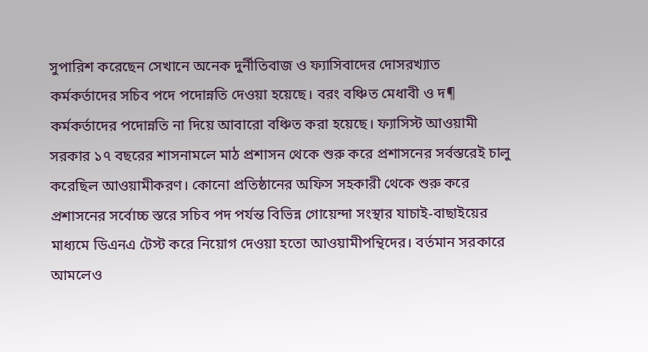সুপারিশ করেছেন সেখানে অনেক দুর্নীতিবাজ ও ফ্যাসিবাদের দোসরখ্যাত কর্মকর্তাদের সচিব পদে পদোন্নতি দেওয়া হয়েছে। বরং বঞ্চিত মেধাবী ও দ¶ কর্মকর্তাদের পদোন্নতি না দিয়ে আবারো বঞ্চিত করা হয়েছে। ফ্যাসিস্ট আওয়ামী সরকার ১৭ বছরের শাসনামলে মাঠ প্রশাসন থেকে শুরু করে প্রশাসনের সর্বস্তরেই চালু করেছিল আওয়ামীকরণ। কোনো প্রতিষ্ঠানের অফিস সহকারী থেকে শুরু করে প্রশাসনের সর্বোচ্চ স্তরে সচিব পদ পর্যন্ত বিভিন্ন গোয়েন্দা সংস্থার যাচাই-বাছাইয়ের মাধ্যমে ডিএনএ টেস্ট করে নিয়োগ দেওয়া হতো আওয়ামীপন্থিদের। বর্তমান সরকারে আমলেও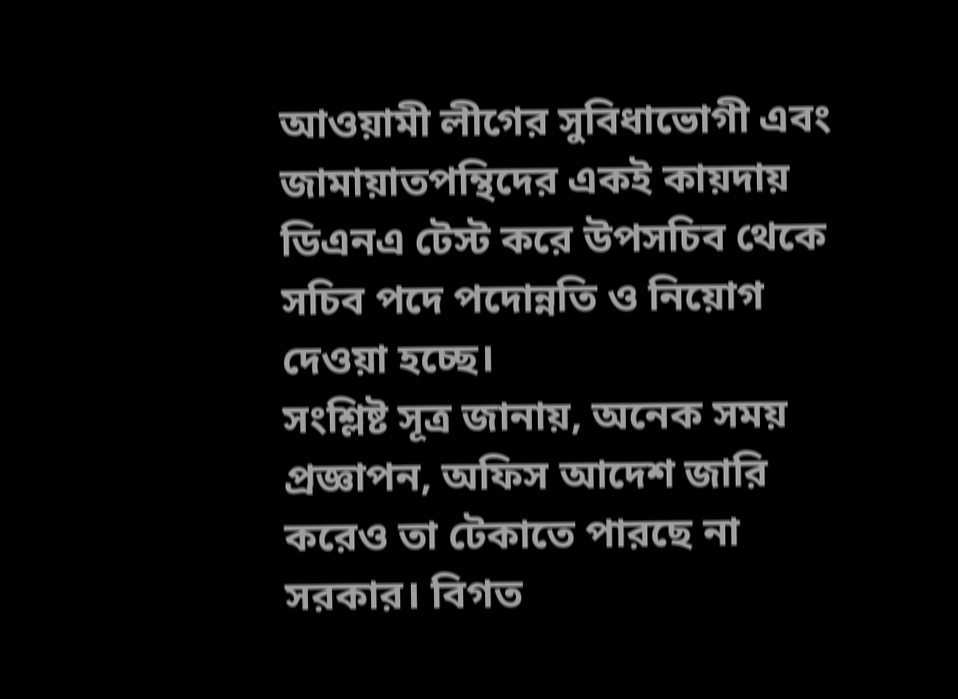আওয়ামী লীগের সুবিধাভোগী এবং জামায়াতপন্থিদের একই কায়দায় ডিএনএ টেস্ট করে উপসচিব থেকে সচিব পদে পদোন্নতি ও নিয়োগ দেওয়া হচ্ছে।
সংশ্লিষ্ট সূত্র জানায়, অনেক সময় প্রজ্ঞাপন, অফিস আদেশ জারি করেও তা টেকাতে পারছে না সরকার। বিগত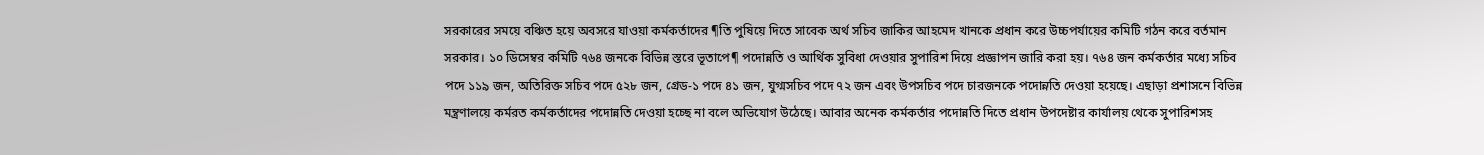সরকারের সময়ে বঞ্চিত হয়ে অবসরে যাওয়া কর্মকর্তাদের ¶তি পুষিয়ে দিতে সাবেক অর্থ সচিব জাকির আহমেদ খানকে প্রধান করে উচ্চপর্যায়ের কমিটি গঠন করে বর্তমান সরকার। ১০ ডিসেম্বর কমিটি ৭৬৪ জনকে বিভিন্ন স্তরে ভূতাপে¶ পদোন্নতি ও আর্থিক সুবিধা দেওয়ার সুপারিশ দিয়ে প্রজ্ঞাপন জারি করা হয়। ৭৬৪ জন কর্মকর্তার মধ্যে সচিব পদে ১১৯ জন, অতিরিক্ত সচিব পদে ৫২৮ জন, গ্রেড-১ পদে ৪১ জন, যুগ্মসচিব পদে ৭২ জন এবং উপসচিব পদে চারজনকে পদোন্নতি দেওয়া হয়েছে। এছাড়া প্রশাসনে বিভিন্ন মন্ত্রণালয়ে কর্মরত কর্মকর্তাদের পদোন্নতি দেওয়া হচ্ছে না বলে অভিযোগ উঠেছে। আবার অনেক কর্মকর্তার পদোন্নতি দিতে প্রধান উপদেষ্টার কার্যালয় থেকে সুপারিশসহ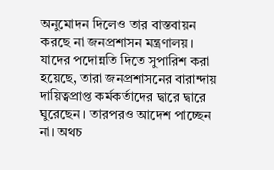অনুমোদন দিলেও তার বাস্তবায়ন করছে না জনপ্রশাসন মন্ত্রণালয়। যাদের পদোন্নতি দিতে সুপারিশ করা হয়েছে, তারা জনপ্রশাসনের বারান্দায় দায়িত্বপ্রাপ্ত কর্মকর্তাদের দ্বারে দ্বারে ঘুরেছেন। তারপরও আদেশ পাচ্ছেন না। অথচ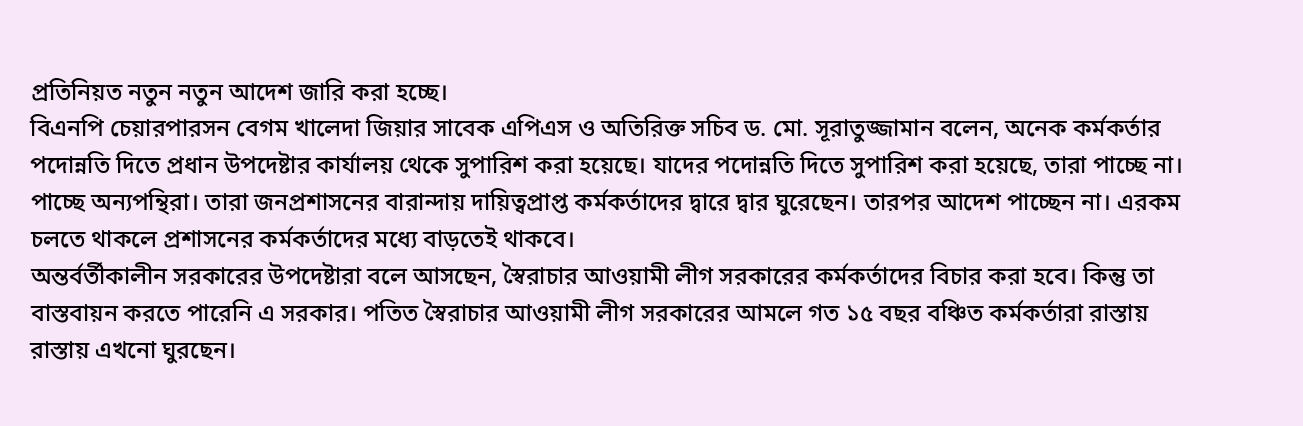প্রতিনিয়ত নতুন নতুন আদেশ জারি করা হচ্ছে।
বিএনপি চেয়ারপারসন বেগম খালেদা জিয়ার সাবেক এপিএস ও অতিরিক্ত সচিব ড. মো. সূরাতুজ্জামান বলেন, অনেক কর্মকর্তার পদোন্নতি দিতে প্রধান উপদেষ্টার কার্যালয় থেকে সুপারিশ করা হয়েছে। যাদের পদোন্নতি দিতে সুপারিশ করা হয়েছে, তারা পাচ্ছে না। পাচ্ছে অন্যপন্থিরা। তারা জনপ্রশাসনের বারান্দায় দায়িত্বপ্রাপ্ত কর্মকর্তাদের দ্বারে দ্বার ঘুরেছেন। তারপর আদেশ পাচ্ছেন না। এরকম চলতে থাকলে প্রশাসনের কর্মকর্তাদের মধ্যে বাড়তেই থাকবে।
অন্তর্বর্তীকালীন সরকারের উপদেষ্টারা বলে আসছেন, স্বৈরাচার আওয়ামী লীগ সরকারের কর্মকর্তাদের বিচার করা হবে। কিন্তু তা বাস্তবায়ন করতে পারেনি এ সরকার। পতিত স্বৈরাচার আওয়ামী লীগ সরকারের আমলে গত ১৫ বছর বঞ্চিত কর্মকর্তারা রাস্তায় রাস্তায় এখনো ঘুরছেন।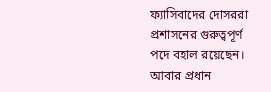ফ্যাসিবাদের দোসররা প্রশাসনের গুরুত্বপূর্ণ পদে বহাল রয়েছেন। আবার প্রধান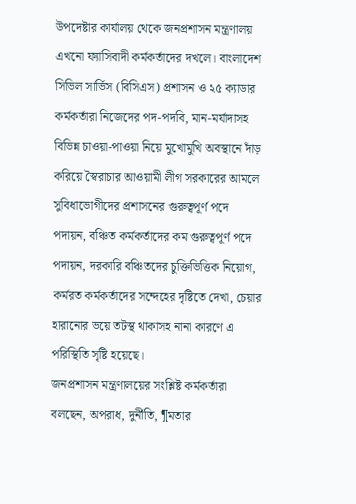উপদেষ্টার কার্যালয় থেকে জনপ্রশাসন মন্ত্রণালয় এখনো ফ্যাসিবাদী কর্মকর্তাদের দখলে। বাংলাদেশ সিভিল সার্ভিস (বিসিএস) প্রশাসন ও ২৫ ক্যাডার কর্মকর্তারা নিজেদের পদ-পদবি, মান-মর্যাদাসহ বিভিন্ন চাওয়া-পাওয়া নিয়ে মুখোমুখি অবস্থানে দাঁড় করিয়ে স্বৈরাচার আওয়ামী লীগ সরকারের আমলে সুবিধাভোগীদের প্রশাসনের গুরুত্বপূর্ণ পদে পদায়ন, বঞ্চিত কর্মকর্তাদের কম গুরুত্বপূর্ণ পদে পদায়ন, দরকারি বঞ্চিতদের চুক্তিভিত্তিক নিয়োগ, কর্মরত কর্মকর্তাদের সন্দেহের দৃষ্টিতে দেখা, চেয়ার হারানোর ভয়ে তটস্থ থাকাসহ নানা কারণে এ পরিস্থিতি সৃষ্টি হয়েছে।
জনপ্রশাসন মন্ত্রণালয়ের সংশ্লিষ্ট কর্মকর্তারা বলছেন, অপরাধ, দুর্নীতি, ¶মতার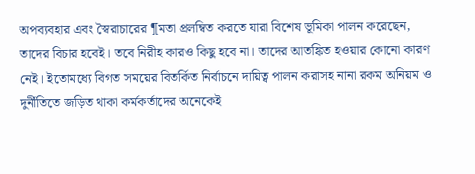অপব্যবহার এবং স্বৈরাচারের ¶মতা প্রলম্বিত করতে যারা বিশেষ ভূমিকা পালন করেছেন, তাদের বিচার হবেই। তবে নিরীহ কারও কিছু হবে না। তাদের আতঙ্কিত হওয়ার কোনো কারণ নেই। ইতোমধ্যে বিগত সময়ের বিতর্কিত নির্বাচনে দায়িত্ব পালন করাসহ নানা রকম অনিয়ম ও দুর্নীতিতে জড়িত থাকা কর্মকর্তাদের অনেকেই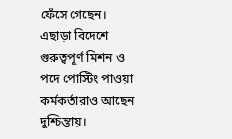ফেঁসে গেছেন। এছাড়া বিদেশে গুরুত্বপূর্ণ মিশন ও পদে পোস্টিং পাওয়া কর্মকর্তারাও আছেন দুশ্চিন্তায়।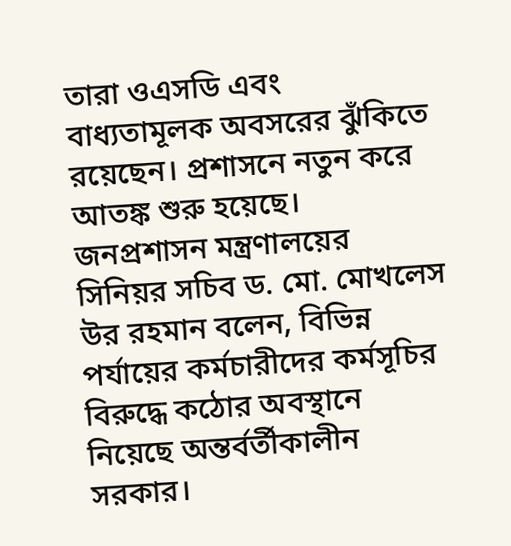তারা ওএসডি এবং বাধ্যতামূলক অবসরের ঝুঁকিতে রয়েছেন। প্রশাসনে নতুন করে আতঙ্ক শুরু হয়েছে।
জনপ্রশাসন মন্ত্রণালয়ের সিনিয়র সচিব ড. মো. মোখলেস উর রহমান বলেন, বিভিন্ন পর্যায়ের কর্মচারীদের কর্মসূচির বিরুদ্ধে কঠোর অবস্থানে নিয়েছে অন্তর্বর্তীকালীন সরকার।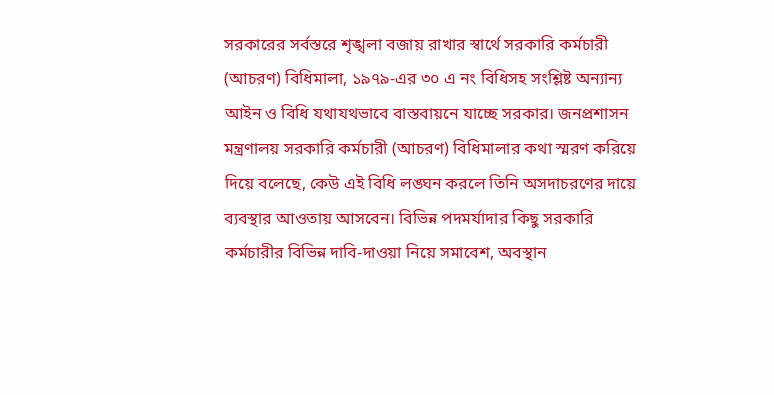সরকারের সর্বস্তরে শৃঙ্খলা বজায় রাখার স্বার্থে সরকারি কর্মচারী (আচরণ) বিধিমালা, ১৯৭৯-এর ৩০ এ নং বিধিসহ সংশ্লিষ্ট অন্যান্য আইন ও বিধি যথাযথভাবে বাস্তবায়নে যাচ্ছে সরকার। জনপ্রশাসন মন্ত্রণালয় সরকারি কর্মচারী (আচরণ) বিধিমালার কথা স্মরণ করিয়ে দিয়ে বলেছে, কেউ এই বিধি লঙ্ঘন করলে তিনি অসদাচরণের দায়ে ব্যবস্থার আওতায় আসবেন। বিভিন্ন পদমর্যাদার কিছু সরকারি কর্মচারীর বিভিন্ন দাবি-দাওয়া নিয়ে সমাবেশ, অবস্থান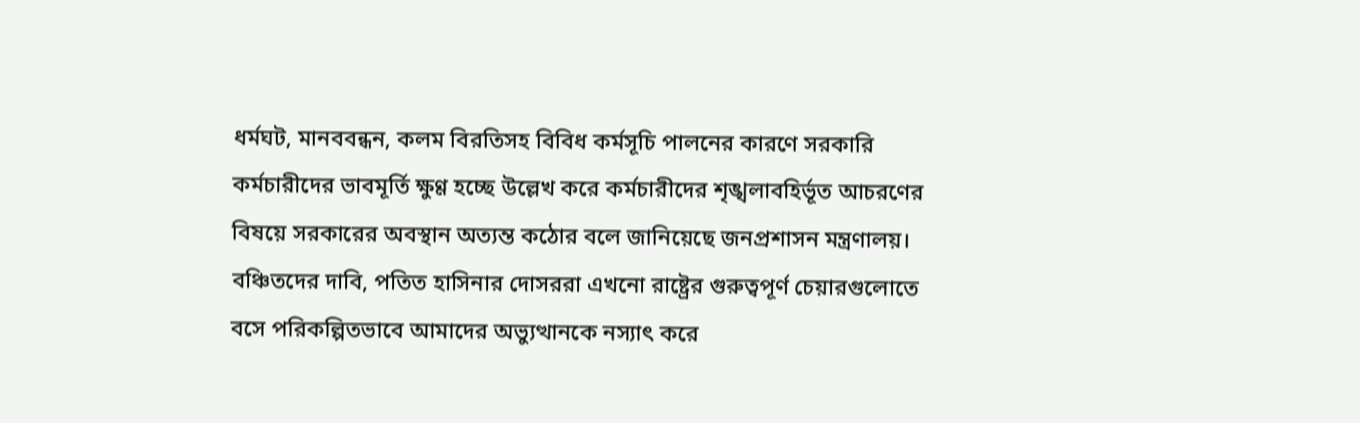ধর্মঘট, মানববন্ধন, কলম বিরতিসহ বিবিধ কর্মসূচি পালনের কারণে সরকারি কর্মচারীদের ভাবমূর্তি ক্ষুণ্ণ হচ্ছে উল্লেখ করে কর্মচারীদের শৃঙ্খলাবহির্ভূত আচরণের বিষয়ে সরকারের অবস্থান অত্যন্ত কঠোর বলে জানিয়েছে জনপ্রশাসন মন্ত্রণালয়।
বঞ্চিতদের দাবি, পতিত হাসিনার দোসররা এখনো রাষ্ট্রের গুরুত্বপূর্ণ চেয়ারগুলোতে বসে পরিকল্পিতভাবে আমাদের অভ্যুত্থানকে নস্যাৎ করে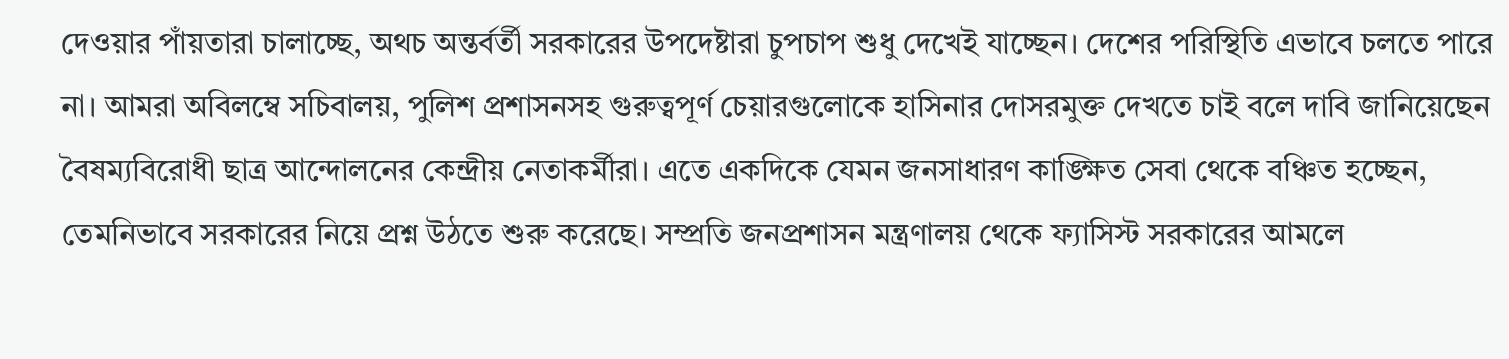দেওয়ার পাঁয়তারা চালাচ্ছে, অথচ অন্তর্বর্তী সরকারের উপদেষ্টারা চুপচাপ শুধু দেখেই যাচ্ছেন। দেশের পরিস্থিতি এভাবে চলতে পারে না। আমরা অবিলম্বে সচিবালয়, পুলিশ প্রশাসনসহ গুরুত্বপূর্ণ চেয়ারগুলোকে হাসিনার দোসরমুক্ত দেখতে চাই বলে দাবি জানিয়েছেন বৈষম্যবিরোধী ছাত্র আন্দোলনের কেন্দ্রীয় নেতাকর্মীরা। এতে একদিকে যেমন জনসাধারণ কাঙ্ক্ষিত সেবা থেকে বঞ্চিত হচ্ছেন, তেমনিভাবে সরকারের নিয়ে প্রশ্ন উঠতে শুরু করেছে। সম্প্রতি জনপ্রশাসন মন্ত্রণালয় থেকে ফ্যাসিস্ট সরকারের আমলে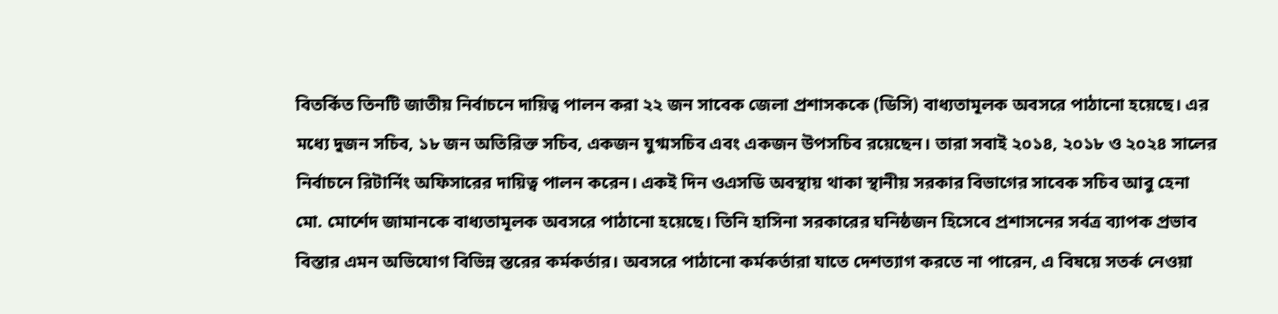বিতর্কিত তিনটি জাতীয় নির্বাচনে দায়িত্ব পালন করা ২২ জন সাবেক জেলা প্রশাসককে (ডিসি) বাধ্যতামূলক অবসরে পাঠানো হয়েছে। এর মধ্যে দুজন সচিব, ১৮ জন অতিরিক্ত সচিব, একজন যুগ্মসচিব এবং একজন উপসচিব রয়েছেন। তারা সবাই ২০১৪, ২০১৮ ও ২০২৪ সালের নির্বাচনে রিটার্নিং অফিসারের দায়িত্ব পালন করেন। একই দিন ওএসডি অবস্থায় থাকা স্থানীয় সরকার বিভাগের সাবেক সচিব আবু হেনা মো. মোর্শেদ জামানকে বাধ্যতামূলক অবসরে পাঠানো হয়েছে। তিনি হাসিনা সরকারের ঘনিষ্ঠজন হিসেবে প্রশাসনের সর্বত্র ব্যাপক প্রভাব বিস্তার এমন অভিযোগ বিভিন্ন স্তরের কর্মকর্তার। অবসরে পাঠানো কর্মকর্তারা যাতে দেশত্যাগ করতে না পারেন, এ বিষয়ে সতর্ক নেওয়া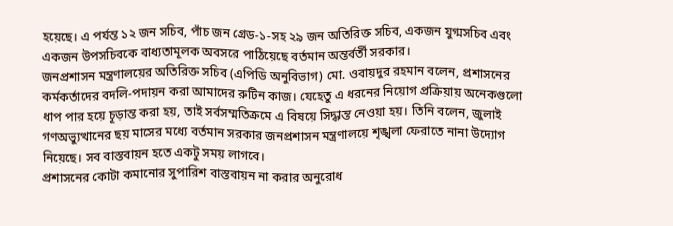হয়েছে। এ পর্যন্ত ১২ জন সচিব, পাঁচ জন গ্রেড-১-সহ ২৯ জন অতিরিক্ত সচিব, একজন যুগ্মসচিব এবং একজন উপসচিবকে বাধ্যতামূলক অবসরে পাঠিয়েছে বর্তমান অন্তর্বর্তী সরকার।
জনপ্রশাসন মন্ত্রণালয়ের অতিরিক্ত সচিব (এপিডি অনুবিভাগ) মো. ওবায়দুর রহমান বলেন, প্রশাসনের কর্মকর্তাদের বদলি-পদায়ন করা আমাদের রুটিন কাজ। যেহেতু এ ধরনের নিয়োগ প্রক্রিয়ায় অনেকগুলো ধাপ পার হয়ে চূড়ান্ত করা হয়, তাই সর্বসম্মতিক্রমে এ বিষয়ে সিদ্ধান্ত নেওয়া হয়। তিনি বলেন, জুলাই গণঅভ্যুত্থানের ছয় মাসের মধ্যে বর্তমান সরকার জনপ্রশাসন মন্ত্রণালয়ে শৃঙ্খলা ফেরাতে নানা উদ্যোগ নিয়েছে। সব বাস্তবায়ন হতে একটু সময় লাগবে।
প্রশাসনের কোটা কমানোর সুপারিশ বাস্তবায়ন না করার অনুরোধ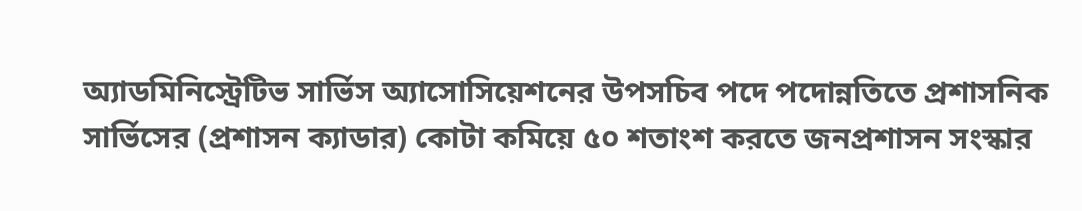অ্যাডমিনিস্ট্রেটিভ সার্ভিস অ্যাসোসিয়েশনের উপসচিব পদে পদোন্নতিতে প্রশাসনিক সার্ভিসের (প্রশাসন ক্যাডার) কোটা কমিয়ে ৫০ শতাংশ করতে জনপ্রশাসন সংস্কার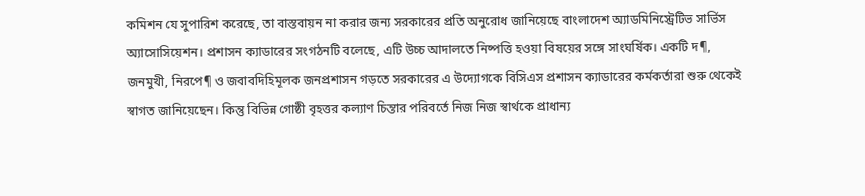কমিশন যে সুপারিশ করেছে, তা বাস্তবায়ন না করার জন্য সরকারের প্রতি অনুরোধ জানিয়েছে বাংলাদেশ অ্যাডমিনিস্ট্রেটিভ সার্ভিস অ্যাসোসিয়েশন। প্রশাসন ক্যাডারের সংগঠনটি বলেছে, এটি উচ্চ আদালতে নিষ্পত্তি হওয়া বিষয়ের সঙ্গে সাংঘর্ষিক। একটি দ¶, জনমুখী, নিরপে¶ ও জবাবদিহিমূলক জনপ্রশাসন গড়তে সরকারের এ উদ্যোগকে বিসিএস প্রশাসন ক্যাডারের কর্মকর্তারা শুরু থেকেই স্বাগত জানিয়েছেন। কিন্তু বিভিন্ন গোষ্ঠী বৃহত্তর কল্যাণ চিন্তার পরিবর্তে নিজ নিজ স্বার্থকে প্রাধান্য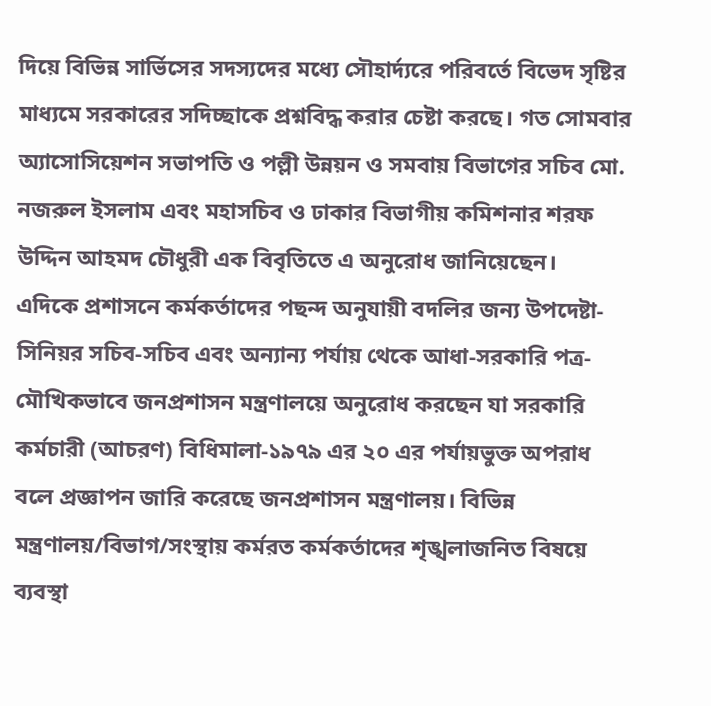দিয়ে বিভিন্ন সার্ভিসের সদস্যদের মধ্যে সৌহার্দ্যরে পরিবর্তে বিভেদ সৃষ্টির মাধ্যমে সরকারের সদিচ্ছাকে প্রশ্নবিদ্ধ করার চেষ্টা করছে। গত সোমবার অ্যাসোসিয়েশন সভাপতি ও পল্লী উন্নয়ন ও সমবায় বিভাগের সচিব মো. নজরুল ইসলাম এবং মহাসচিব ও ঢাকার বিভাগীয় কমিশনার শরফ উদ্দিন আহমদ চৌধুরী এক বিবৃতিতে এ অনুরোধ জানিয়েছেন।
এদিকে প্রশাসনে কর্মকর্তাদের পছন্দ অনুযায়ী বদলির জন্য উপদেষ্টা-সিনিয়র সচিব-সচিব এবং অন্যান্য পর্যায় থেকে আধা-সরকারি পত্র-মৌখিকভাবে জনপ্রশাসন মন্ত্রণালয়ে অনুরোধ করছেন যা সরকারি কর্মচারী (আচরণ) বিধিমালা-১৯৭৯ এর ২০ এর পর্যায়ভুক্ত অপরাধ বলে প্রজ্ঞাপন জারি করেছে জনপ্রশাসন মন্ত্রণালয়। বিভিন্ন মন্ত্রণালয়/বিভাগ/সংস্থায় কর্মরত কর্মকর্তাদের শৃঙ্খলাজনিত বিষয়ে ব্যবস্থা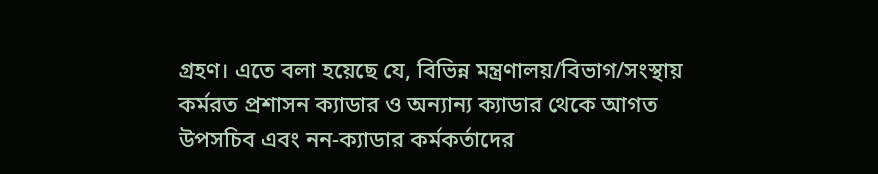গ্রহণ। এতে বলা হয়েছে যে, বিভিন্ন মন্ত্রণালয়/বিভাগ/সংস্থায় কর্মরত প্রশাসন ক্যাডার ও অন্যান্য ক্যাডার থেকে আগত উপসচিব এবং নন-ক্যাডার কর্মকর্তাদের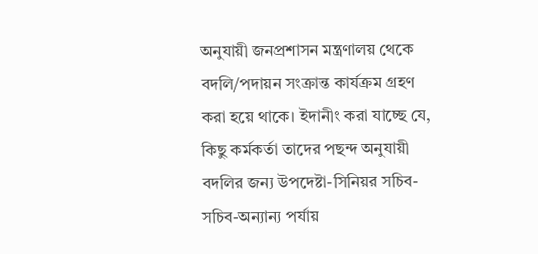অনুযায়ী জনপ্রশাসন মন্ত্রণালয় থেকে বদলি/পদায়ন সংক্রান্ত কার্যক্রম গ্রহণ করা হয়ে থাকে। ইদানীং করা যাচ্ছে যে, কিছু কর্মকর্তা তাদের পছন্দ অনুযায়ী বদলির জন্য উপদেষ্টা-সিনিয়র সচিব-সচিব-অন্যান্য পর্যায়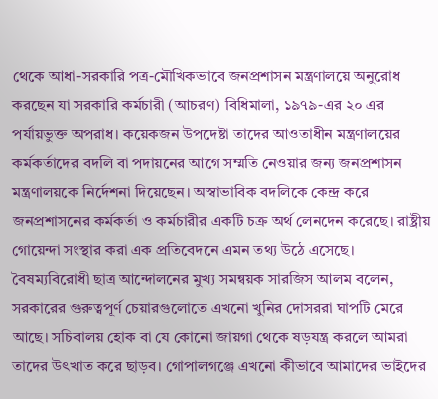থেকে আধা-সরকারি পত্র-মৌখিকভাবে জনপ্রশাসন মন্ত্রণালয়ে অনুরোধ করছেন যা সরকারি কর্মচারী (আচরণ) বিধিমালা, ১৯৭৯-এর ২০ এর পর্যায়ভুক্ত অপরাধ। কয়েকজন উপদেষ্টা তাদের আওতাধীন মন্ত্রণালয়ের কর্মকর্তাদের বদলি বা পদায়নের আগে সম্মতি নেওয়ার জন্য জনপ্রশাসন মন্ত্রণালয়কে নির্দেশনা দিয়েছেন। অস্বাভাবিক বদলিকে কেন্দ্র করে জনপ্রশাসনের কর্মকর্তা ও কর্মচারীর একটি চক্র অর্থ লেনদেন করেছে। রাষ্ট্রীয় গোয়েন্দা সংস্থার করা এক প্রতিবেদনে এমন তথ্য উঠে এসেছে।
বৈষম্যবিরোধী ছাত্র আন্দোলনের মুখ্য সমন্বয়ক সারজিস আলম বলেন, সরকারের গুরুত্বপূর্ণ চেয়ারগুলোতে এখনো খুনির দোসররা ঘাপটি মেরে আছে। সচিবালয় হোক বা যে কোনো জায়গা থেকে ষড়যন্ত্র করলে আমরা তাদের উৎখাত করে ছাড়ব। গোপালগঞ্জে এখনো কীভাবে আমাদের ভাইদের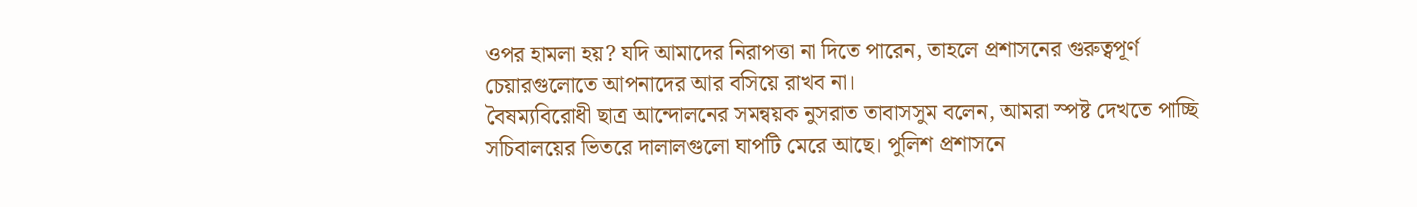ওপর হামলা হয়? যদি আমাদের নিরাপত্তা না দিতে পারেন, তাহলে প্রশাসনের গুরুত্বপূর্ণ চেয়ারগুলোতে আপনাদের আর বসিয়ে রাখব না।
বৈষম্যবিরোধী ছাত্র আন্দোলনের সমন্বয়ক নুসরাত তাবাসসুম বলেন, আমরা স্পষ্ট দেখতে পাচ্ছি সচিবালয়ের ভিতরে দালালগুলো ঘাপটি মেরে আছে। পুলিশ প্রশাসনে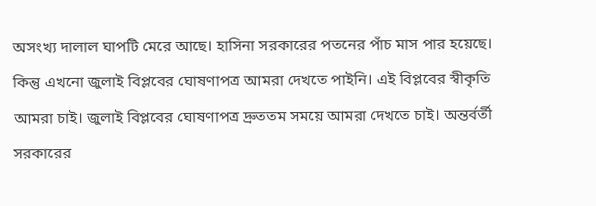অসংখ্য দালাল ঘাপটি মেরে আছে। হাসিনা সরকারের পতনের পাঁচ মাস পার হয়েছে। কিন্তু এখনো জুলাই বিপ্লবের ঘোষণাপত্র আমরা দেখতে পাইনি। এই বিপ্লবের স্বীকৃতি আমরা চাই। জুলাই বিপ্লবের ঘোষণাপত্র দ্রুততম সময়ে আমরা দেখতে চাই। অন্তর্বর্তী সরকারের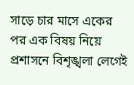সাড়ে চার মাসে একের পর এক বিষয় নিয়ে প্রশাসনে বিশৃঙ্খলা লেগেই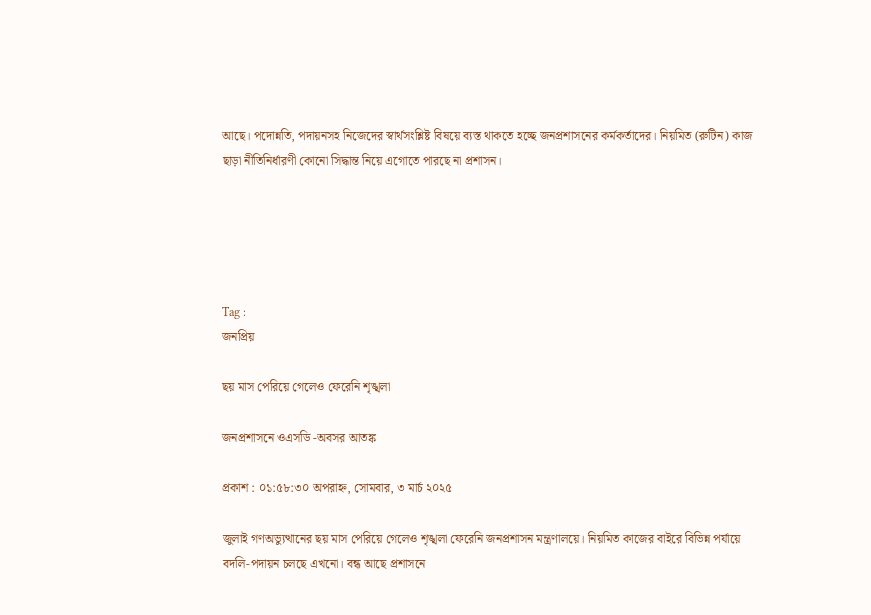আছে। পদোন্নতি, পদায়নসহ নিজেদের স্বার্থসংশ্লিষ্ট বিষয়ে ব্যস্ত থাকতে হচ্ছে জনপ্রশাসনের কর্মকর্তাদের। নিয়মিত (রুটিন) কাজ ছাড়া নীতিনির্ধারণী কোনো সিদ্ধান্ত নিয়ে এগোতে পারছে না প্রশাসন।





Tag :
জনপ্রিয়

ছয় মাস পেরিয়ে গেলেও ফেরেনি শৃঙ্খলা

জনপ্রশাসনে ওএসডি -অবসর আতঙ্ক

প্রকাশ : ০১:৫৮:৩০ অপরাহ্ন, সোমবার, ৩ মার্চ ২০২৫

জুলাই গণঅভ্যুত্থানের ছয় মাস পেরিয়ে গেলেও শৃঙ্খলা ফেরেনি জনপ্রশাসন মন্ত্রণালয়ে। নিয়মিত কাজের বাইরে বিভিন্ন পর্যায়ে বদলি-পদায়ন চলছে এখনো। বন্ধ আছে প্রশাসনে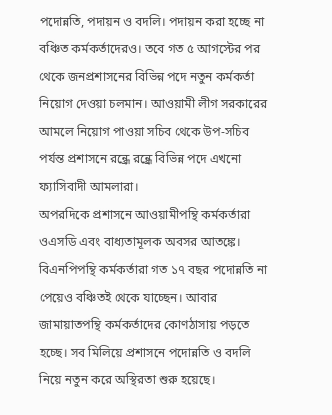পদোন্নতি, পদায়ন ও বদলি। পদায়ন করা হচ্ছে না বঞ্চিত কর্মকর্তাদেরও। তবে গত ৫ আগস্টের পর থেকে জনপ্রশাসনের বিভিন্ন পদে নতুন কর্মকর্তা নিয়োগ দেওয়া চলমান। আওয়ামী লীগ সরকারের আমলে নিয়োগ পাওয়া সচিব থেকে উপ-সচিব পর্যন্ত প্রশাসনে রন্ধ্রে রন্ধ্রে বিভিন্ন পদে এখনো ফ্যাসিবাদী আমলারা।
অপরদিকে প্রশাসনে আওয়ামীপন্থি কর্মকর্তারা ওএসডি এবং বাধ্যতামূলক অবসর আতঙ্কে। বিএনপিপন্থি কর্মকর্তারা গত ১৭ বছর পদোন্নতি না পেয়েও বঞ্চিতই থেকে যাচ্ছেন। আবার জামায়াতপন্থি কর্মকর্তাদের কোণঠাসায় পড়তে হচ্ছে। সব মিলিয়ে প্রশাসনে পদোন্নতি ও বদলি নিয়ে নতুন করে অস্থিরতা শুরু হয়েছে।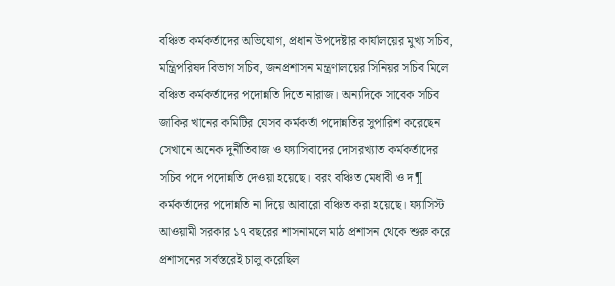বঞ্চিত কর্মকর্তাদের অভিযোগ, প্রধান উপদেষ্টার কার্যালয়ের মুখ্য সচিব, মন্ত্রিপরিষদ বিভাগ সচিব, জনপ্রশাসন মন্ত্রণালয়ের সিনিয়র সচিব মিলে বঞ্চিত কর্মকর্তাদের পদোন্নতি দিতে নারাজ। অন্যদিকে সাবেক সচিব জাকির খানের কমিটির যেসব কর্মকর্তা পদোন্নতির সুপারিশ করেছেন সেখানে অনেক দুর্নীতিবাজ ও ফ্যাসিবাদের দোসরখ্যাত কর্মকর্তাদের সচিব পদে পদোন্নতি দেওয়া হয়েছে। বরং বঞ্চিত মেধাবী ও দ¶ কর্মকর্তাদের পদোন্নতি না দিয়ে আবারো বঞ্চিত করা হয়েছে। ফ্যাসিস্ট আওয়ামী সরকার ১৭ বছরের শাসনামলে মাঠ প্রশাসন থেকে শুরু করে প্রশাসনের সর্বস্তরেই চালু করেছিল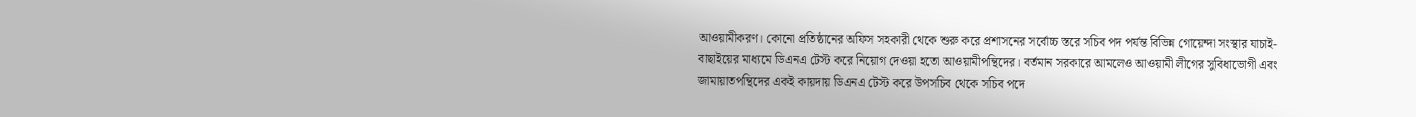আওয়ামীকরণ। কোনো প্রতিষ্ঠানের অফিস সহকারী থেকে শুরু করে প্রশাসনের সর্বোচ্চ স্তরে সচিব পদ পর্যন্ত বিভিন্ন গোয়েন্দা সংস্থার যাচাই-বাছাইয়ের মাধ্যমে ডিএনএ টেস্ট করে নিয়োগ দেওয়া হতো আওয়ামীপন্থিদের। বর্তমান সরকারে আমলেও আওয়ামী লীগের সুবিধাভোগী এবং জামায়াতপন্থিদের একই কায়দায় ডিএনএ টেস্ট করে উপসচিব থেকে সচিব পদে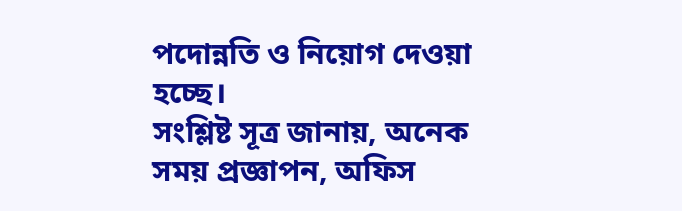পদোন্নতি ও নিয়োগ দেওয়া হচ্ছে।
সংশ্লিষ্ট সূত্র জানায়, অনেক সময় প্রজ্ঞাপন, অফিস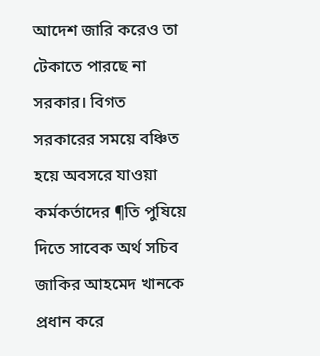আদেশ জারি করেও তা টেকাতে পারছে না সরকার। বিগত সরকারের সময়ে বঞ্চিত হয়ে অবসরে যাওয়া কর্মকর্তাদের ¶তি পুষিয়ে দিতে সাবেক অর্থ সচিব জাকির আহমেদ খানকে প্রধান করে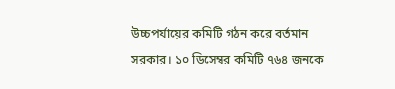উচ্চপর্যায়ের কমিটি গঠন করে বর্তমান সরকার। ১০ ডিসেম্বর কমিটি ৭৬৪ জনকে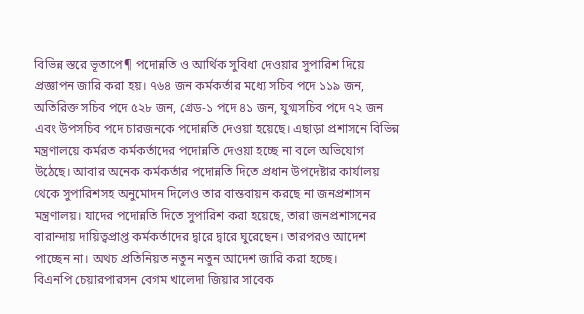বিভিন্ন স্তরে ভূতাপে¶ পদোন্নতি ও আর্থিক সুবিধা দেওয়ার সুপারিশ দিয়ে প্রজ্ঞাপন জারি করা হয়। ৭৬৪ জন কর্মকর্তার মধ্যে সচিব পদে ১১৯ জন, অতিরিক্ত সচিব পদে ৫২৮ জন, গ্রেড-১ পদে ৪১ জন, যুগ্মসচিব পদে ৭২ জন এবং উপসচিব পদে চারজনকে পদোন্নতি দেওয়া হয়েছে। এছাড়া প্রশাসনে বিভিন্ন মন্ত্রণালয়ে কর্মরত কর্মকর্তাদের পদোন্নতি দেওয়া হচ্ছে না বলে অভিযোগ উঠেছে। আবার অনেক কর্মকর্তার পদোন্নতি দিতে প্রধান উপদেষ্টার কার্যালয় থেকে সুপারিশসহ অনুমোদন দিলেও তার বাস্তবায়ন করছে না জনপ্রশাসন মন্ত্রণালয়। যাদের পদোন্নতি দিতে সুপারিশ করা হয়েছে, তারা জনপ্রশাসনের বারান্দায় দায়িত্বপ্রাপ্ত কর্মকর্তাদের দ্বারে দ্বারে ঘুরেছেন। তারপরও আদেশ পাচ্ছেন না। অথচ প্রতিনিয়ত নতুন নতুন আদেশ জারি করা হচ্ছে।
বিএনপি চেয়ারপারসন বেগম খালেদা জিয়ার সাবেক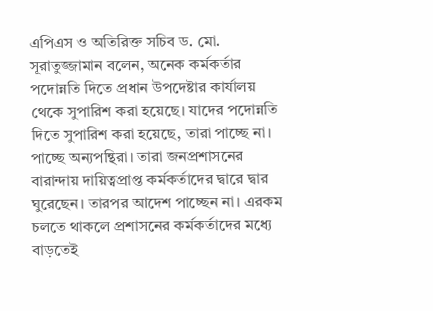এপিএস ও অতিরিক্ত সচিব ড. মো. সূরাতুজ্জামান বলেন, অনেক কর্মকর্তার পদোন্নতি দিতে প্রধান উপদেষ্টার কার্যালয় থেকে সুপারিশ করা হয়েছে। যাদের পদোন্নতি দিতে সুপারিশ করা হয়েছে, তারা পাচ্ছে না। পাচ্ছে অন্যপন্থিরা। তারা জনপ্রশাসনের বারান্দায় দায়িত্বপ্রাপ্ত কর্মকর্তাদের দ্বারে দ্বার ঘুরেছেন। তারপর আদেশ পাচ্ছেন না। এরকম চলতে থাকলে প্রশাসনের কর্মকর্তাদের মধ্যে বাড়তেই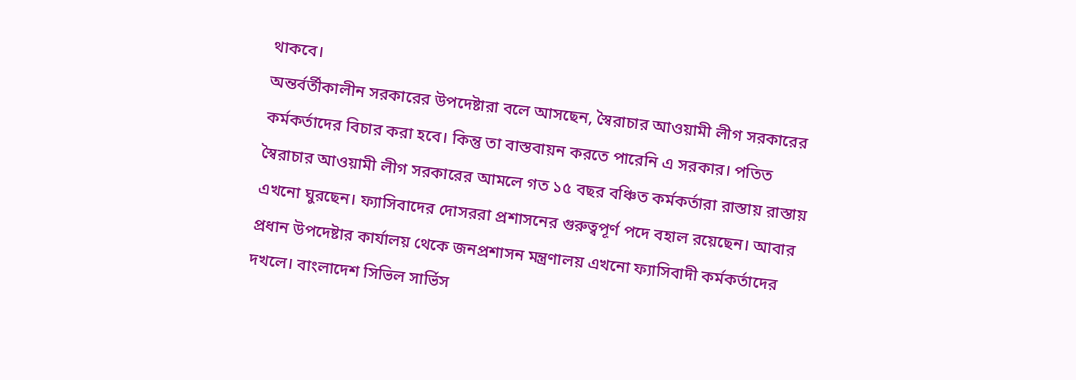থাকবে।
অন্তর্বর্তীকালীন সরকারের উপদেষ্টারা বলে আসছেন, স্বৈরাচার আওয়ামী লীগ সরকারের কর্মকর্তাদের বিচার করা হবে। কিন্তু তা বাস্তবায়ন করতে পারেনি এ সরকার। পতিত স্বৈরাচার আওয়ামী লীগ সরকারের আমলে গত ১৫ বছর বঞ্চিত কর্মকর্তারা রাস্তায় রাস্তায় এখনো ঘুরছেন। ফ্যাসিবাদের দোসররা প্রশাসনের গুরুত্বপূর্ণ পদে বহাল রয়েছেন। আবার প্রধান উপদেষ্টার কার্যালয় থেকে জনপ্রশাসন মন্ত্রণালয় এখনো ফ্যাসিবাদী কর্মকর্তাদের দখলে। বাংলাদেশ সিভিল সার্ভিস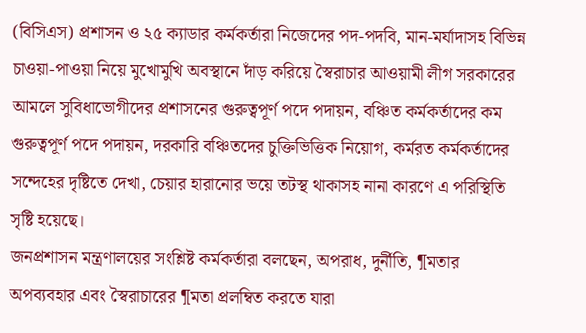(বিসিএস) প্রশাসন ও ২৫ ক্যাডার কর্মকর্তারা নিজেদের পদ-পদবি, মান-মর্যাদাসহ বিভিন্ন চাওয়া-পাওয়া নিয়ে মুখোমুখি অবস্থানে দাঁড় করিয়ে স্বৈরাচার আওয়ামী লীগ সরকারের আমলে সুবিধাভোগীদের প্রশাসনের গুরুত্বপূর্ণ পদে পদায়ন, বঞ্চিত কর্মকর্তাদের কম গুরুত্বপূর্ণ পদে পদায়ন, দরকারি বঞ্চিতদের চুক্তিভিত্তিক নিয়োগ, কর্মরত কর্মকর্তাদের সন্দেহের দৃষ্টিতে দেখা, চেয়ার হারানোর ভয়ে তটস্থ থাকাসহ নানা কারণে এ পরিস্থিতি সৃষ্টি হয়েছে।
জনপ্রশাসন মন্ত্রণালয়ের সংশ্লিষ্ট কর্মকর্তারা বলছেন, অপরাধ, দুর্নীতি, ¶মতার অপব্যবহার এবং স্বৈরাচারের ¶মতা প্রলম্বিত করতে যারা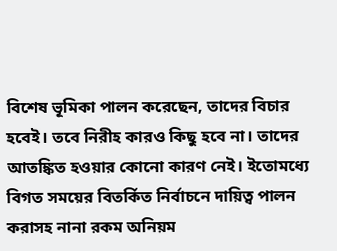বিশেষ ভূমিকা পালন করেছেন, তাদের বিচার হবেই। তবে নিরীহ কারও কিছু হবে না। তাদের আতঙ্কিত হওয়ার কোনো কারণ নেই। ইতোমধ্যে বিগত সময়ের বিতর্কিত নির্বাচনে দায়িত্ব পালন করাসহ নানা রকম অনিয়ম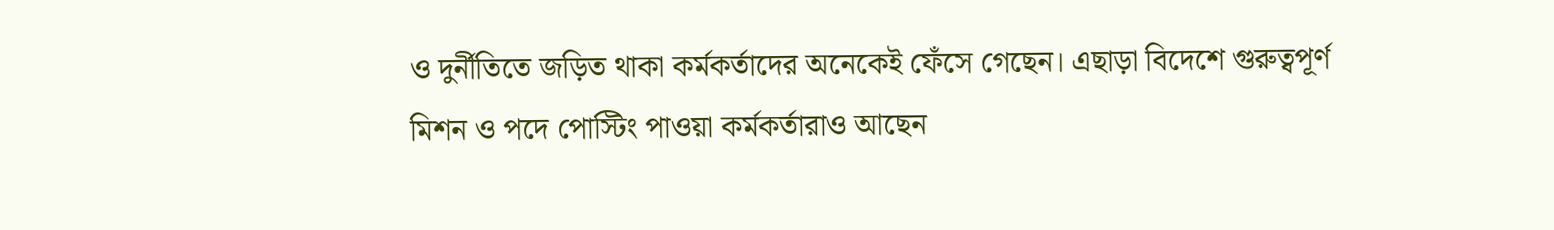ও দুর্নীতিতে জড়িত থাকা কর্মকর্তাদের অনেকেই ফেঁসে গেছেন। এছাড়া বিদেশে গুরুত্বপূর্ণ মিশন ও পদে পোস্টিং পাওয়া কর্মকর্তারাও আছেন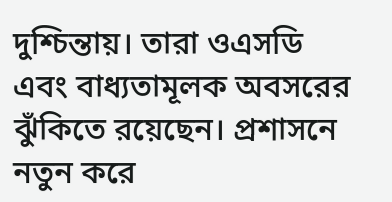দুশ্চিন্তায়। তারা ওএসডি এবং বাধ্যতামূলক অবসরের ঝুঁকিতে রয়েছেন। প্রশাসনে নতুন করে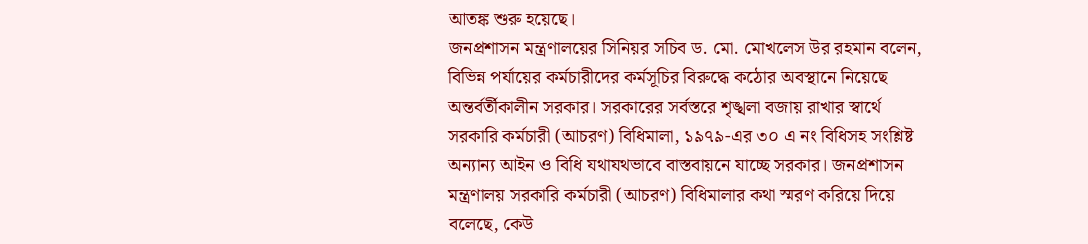আতঙ্ক শুরু হয়েছে।
জনপ্রশাসন মন্ত্রণালয়ের সিনিয়র সচিব ড. মো. মোখলেস উর রহমান বলেন, বিভিন্ন পর্যায়ের কর্মচারীদের কর্মসূচির বিরুদ্ধে কঠোর অবস্থানে নিয়েছে অন্তর্বর্তীকালীন সরকার। সরকারের সর্বস্তরে শৃঙ্খলা বজায় রাখার স্বার্থে সরকারি কর্মচারী (আচরণ) বিধিমালা, ১৯৭৯-এর ৩০ এ নং বিধিসহ সংশ্লিষ্ট অন্যান্য আইন ও বিধি যথাযথভাবে বাস্তবায়নে যাচ্ছে সরকার। জনপ্রশাসন মন্ত্রণালয় সরকারি কর্মচারী (আচরণ) বিধিমালার কথা স্মরণ করিয়ে দিয়ে বলেছে, কেউ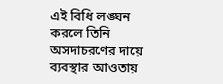এই বিধি লঙ্ঘন করলে তিনি অসদাচরণের দায়ে ব্যবস্থার আওতায়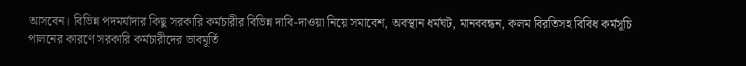আসবেন। বিভিন্ন পদমর্যাদার কিছু সরকারি কর্মচারীর বিভিন্ন দাবি-দাওয়া নিয়ে সমাবেশ, অবস্থান ধর্মঘট, মানববন্ধন, কলম বিরতিসহ বিবিধ কর্মসূচি পালনের কারণে সরকারি কর্মচারীদের ভাবমূর্তি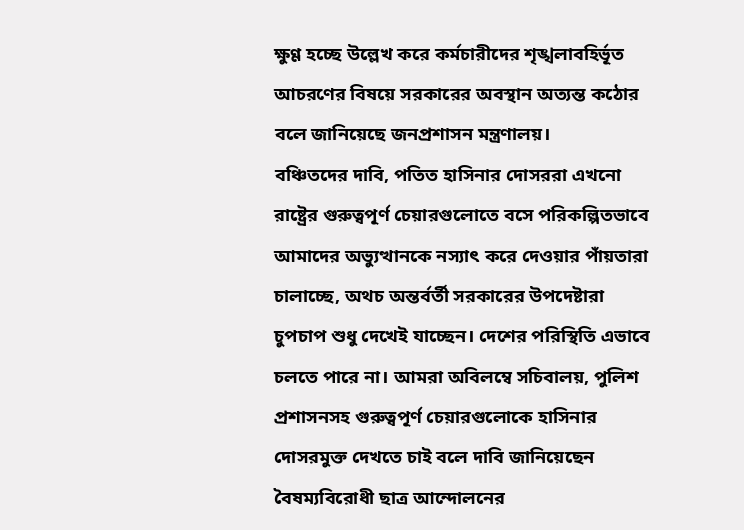ক্ষুণ্ণ হচ্ছে উল্লেখ করে কর্মচারীদের শৃঙ্খলাবহির্ভূত আচরণের বিষয়ে সরকারের অবস্থান অত্যন্ত কঠোর বলে জানিয়েছে জনপ্রশাসন মন্ত্রণালয়।
বঞ্চিতদের দাবি, পতিত হাসিনার দোসররা এখনো রাষ্ট্রের গুরুত্বপূর্ণ চেয়ারগুলোতে বসে পরিকল্পিতভাবে আমাদের অভ্যুত্থানকে নস্যাৎ করে দেওয়ার পাঁয়তারা চালাচ্ছে, অথচ অন্তর্বর্তী সরকারের উপদেষ্টারা চুপচাপ শুধু দেখেই যাচ্ছেন। দেশের পরিস্থিতি এভাবে চলতে পারে না। আমরা অবিলম্বে সচিবালয়, পুলিশ প্রশাসনসহ গুরুত্বপূর্ণ চেয়ারগুলোকে হাসিনার দোসরমুক্ত দেখতে চাই বলে দাবি জানিয়েছেন বৈষম্যবিরোধী ছাত্র আন্দোলনের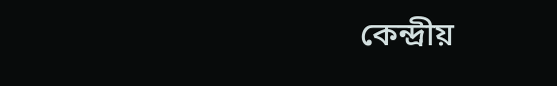কেন্দ্রীয়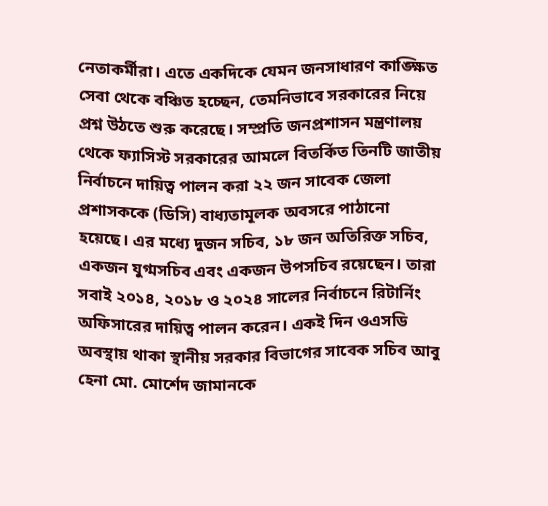নেতাকর্মীরা। এতে একদিকে যেমন জনসাধারণ কাঙ্ক্ষিত সেবা থেকে বঞ্চিত হচ্ছেন, তেমনিভাবে সরকারের নিয়ে প্রশ্ন উঠতে শুরু করেছে। সম্প্রতি জনপ্রশাসন মন্ত্রণালয় থেকে ফ্যাসিস্ট সরকারের আমলে বিতর্কিত তিনটি জাতীয় নির্বাচনে দায়িত্ব পালন করা ২২ জন সাবেক জেলা প্রশাসককে (ডিসি) বাধ্যতামূলক অবসরে পাঠানো হয়েছে। এর মধ্যে দুজন সচিব, ১৮ জন অতিরিক্ত সচিব, একজন যুগ্মসচিব এবং একজন উপসচিব রয়েছেন। তারা সবাই ২০১৪, ২০১৮ ও ২০২৪ সালের নির্বাচনে রিটার্নিং অফিসারের দায়িত্ব পালন করেন। একই দিন ওএসডি অবস্থায় থাকা স্থানীয় সরকার বিভাগের সাবেক সচিব আবু হেনা মো. মোর্শেদ জামানকে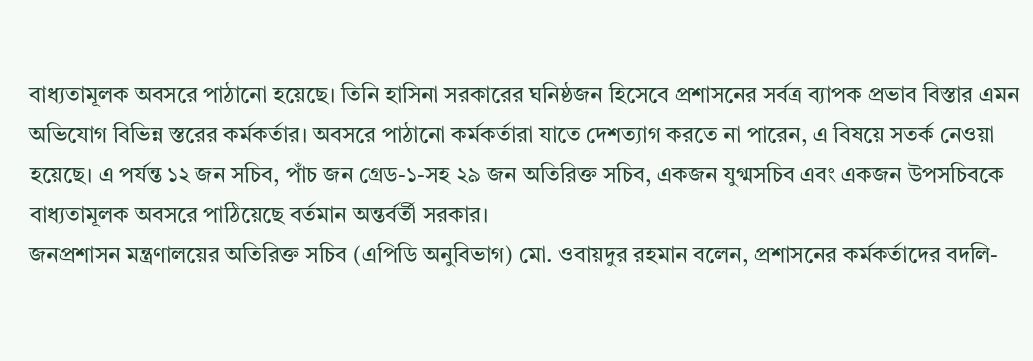বাধ্যতামূলক অবসরে পাঠানো হয়েছে। তিনি হাসিনা সরকারের ঘনিষ্ঠজন হিসেবে প্রশাসনের সর্বত্র ব্যাপক প্রভাব বিস্তার এমন অভিযোগ বিভিন্ন স্তরের কর্মকর্তার। অবসরে পাঠানো কর্মকর্তারা যাতে দেশত্যাগ করতে না পারেন, এ বিষয়ে সতর্ক নেওয়া হয়েছে। এ পর্যন্ত ১২ জন সচিব, পাঁচ জন গ্রেড-১-সহ ২৯ জন অতিরিক্ত সচিব, একজন যুগ্মসচিব এবং একজন উপসচিবকে বাধ্যতামূলক অবসরে পাঠিয়েছে বর্তমান অন্তর্বর্তী সরকার।
জনপ্রশাসন মন্ত্রণালয়ের অতিরিক্ত সচিব (এপিডি অনুবিভাগ) মো. ওবায়দুর রহমান বলেন, প্রশাসনের কর্মকর্তাদের বদলি-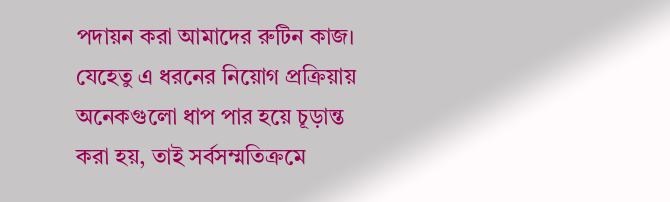পদায়ন করা আমাদের রুটিন কাজ। যেহেতু এ ধরনের নিয়োগ প্রক্রিয়ায় অনেকগুলো ধাপ পার হয়ে চূড়ান্ত করা হয়, তাই সর্বসম্মতিক্রমে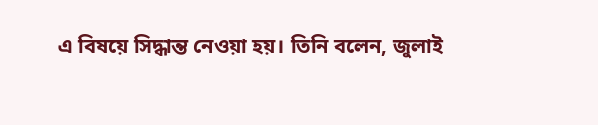এ বিষয়ে সিদ্ধান্ত নেওয়া হয়। তিনি বলেন, জুলাই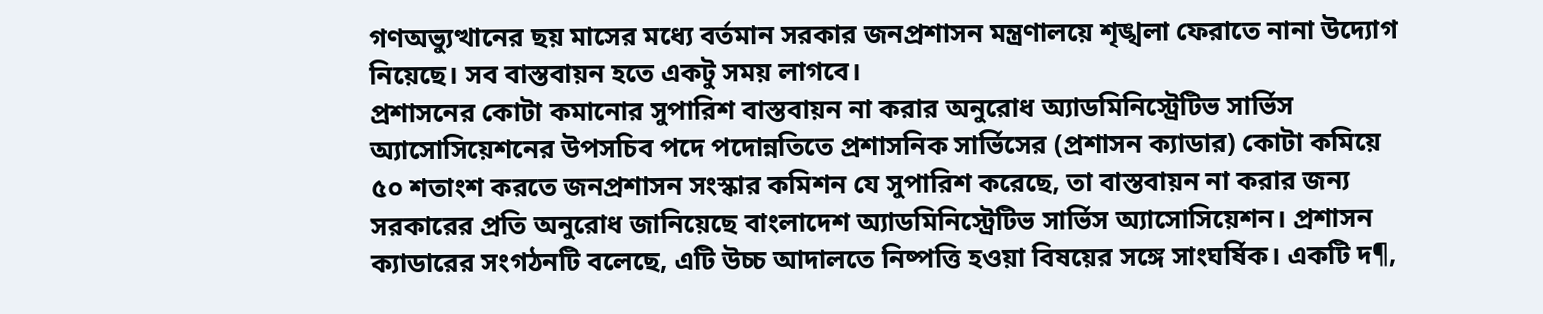গণঅভ্যুত্থানের ছয় মাসের মধ্যে বর্তমান সরকার জনপ্রশাসন মন্ত্রণালয়ে শৃঙ্খলা ফেরাতে নানা উদ্যোগ নিয়েছে। সব বাস্তবায়ন হতে একটু সময় লাগবে।
প্রশাসনের কোটা কমানোর সুপারিশ বাস্তবায়ন না করার অনুরোধ অ্যাডমিনিস্ট্রেটিভ সার্ভিস অ্যাসোসিয়েশনের উপসচিব পদে পদোন্নতিতে প্রশাসনিক সার্ভিসের (প্রশাসন ক্যাডার) কোটা কমিয়ে ৫০ শতাংশ করতে জনপ্রশাসন সংস্কার কমিশন যে সুপারিশ করেছে, তা বাস্তবায়ন না করার জন্য সরকারের প্রতি অনুরোধ জানিয়েছে বাংলাদেশ অ্যাডমিনিস্ট্রেটিভ সার্ভিস অ্যাসোসিয়েশন। প্রশাসন ক্যাডারের সংগঠনটি বলেছে, এটি উচ্চ আদালতে নিষ্পত্তি হওয়া বিষয়ের সঙ্গে সাংঘর্ষিক। একটি দ¶,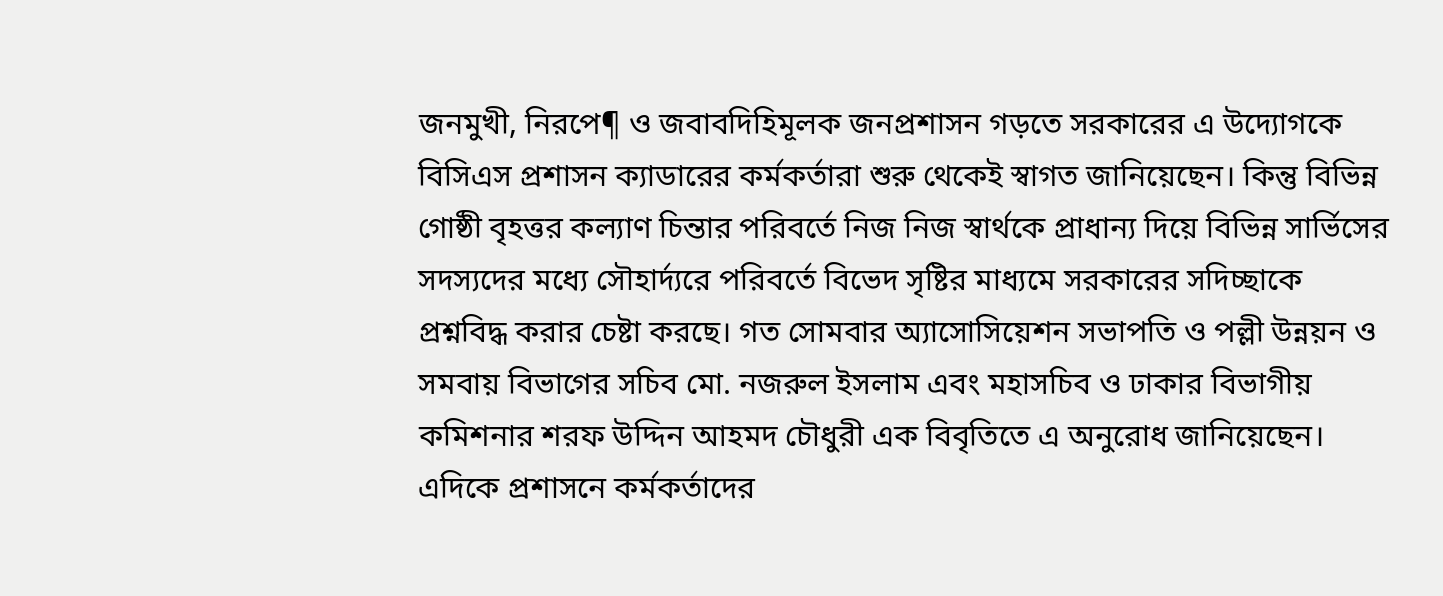জনমুখী, নিরপে¶ ও জবাবদিহিমূলক জনপ্রশাসন গড়তে সরকারের এ উদ্যোগকে বিসিএস প্রশাসন ক্যাডারের কর্মকর্তারা শুরু থেকেই স্বাগত জানিয়েছেন। কিন্তু বিভিন্ন গোষ্ঠী বৃহত্তর কল্যাণ চিন্তার পরিবর্তে নিজ নিজ স্বার্থকে প্রাধান্য দিয়ে বিভিন্ন সার্ভিসের সদস্যদের মধ্যে সৌহার্দ্যরে পরিবর্তে বিভেদ সৃষ্টির মাধ্যমে সরকারের সদিচ্ছাকে প্রশ্নবিদ্ধ করার চেষ্টা করছে। গত সোমবার অ্যাসোসিয়েশন সভাপতি ও পল্লী উন্নয়ন ও সমবায় বিভাগের সচিব মো. নজরুল ইসলাম এবং মহাসচিব ও ঢাকার বিভাগীয় কমিশনার শরফ উদ্দিন আহমদ চৌধুরী এক বিবৃতিতে এ অনুরোধ জানিয়েছেন।
এদিকে প্রশাসনে কর্মকর্তাদের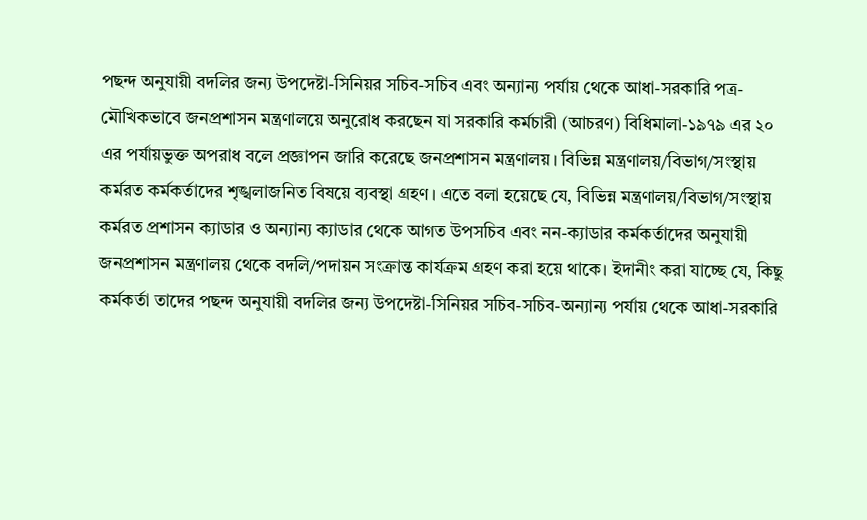পছন্দ অনুযায়ী বদলির জন্য উপদেষ্টা-সিনিয়র সচিব-সচিব এবং অন্যান্য পর্যায় থেকে আধা-সরকারি পত্র-মৌখিকভাবে জনপ্রশাসন মন্ত্রণালয়ে অনুরোধ করছেন যা সরকারি কর্মচারী (আচরণ) বিধিমালা-১৯৭৯ এর ২০ এর পর্যায়ভুক্ত অপরাধ বলে প্রজ্ঞাপন জারি করেছে জনপ্রশাসন মন্ত্রণালয়। বিভিন্ন মন্ত্রণালয়/বিভাগ/সংস্থায় কর্মরত কর্মকর্তাদের শৃঙ্খলাজনিত বিষয়ে ব্যবস্থা গ্রহণ। এতে বলা হয়েছে যে, বিভিন্ন মন্ত্রণালয়/বিভাগ/সংস্থায় কর্মরত প্রশাসন ক্যাডার ও অন্যান্য ক্যাডার থেকে আগত উপসচিব এবং নন-ক্যাডার কর্মকর্তাদের অনুযায়ী জনপ্রশাসন মন্ত্রণালয় থেকে বদলি/পদায়ন সংক্রান্ত কার্যক্রম গ্রহণ করা হয়ে থাকে। ইদানীং করা যাচ্ছে যে, কিছু কর্মকর্তা তাদের পছন্দ অনুযায়ী বদলির জন্য উপদেষ্টা-সিনিয়র সচিব-সচিব-অন্যান্য পর্যায় থেকে আধা-সরকারি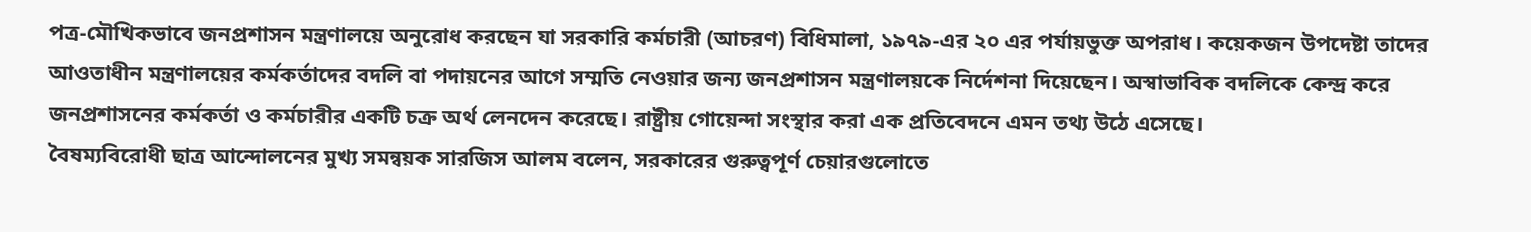পত্র-মৌখিকভাবে জনপ্রশাসন মন্ত্রণালয়ে অনুরোধ করছেন যা সরকারি কর্মচারী (আচরণ) বিধিমালা, ১৯৭৯-এর ২০ এর পর্যায়ভুক্ত অপরাধ। কয়েকজন উপদেষ্টা তাদের আওতাধীন মন্ত্রণালয়ের কর্মকর্তাদের বদলি বা পদায়নের আগে সম্মতি নেওয়ার জন্য জনপ্রশাসন মন্ত্রণালয়কে নির্দেশনা দিয়েছেন। অস্বাভাবিক বদলিকে কেন্দ্র করে জনপ্রশাসনের কর্মকর্তা ও কর্মচারীর একটি চক্র অর্থ লেনদেন করেছে। রাষ্ট্রীয় গোয়েন্দা সংস্থার করা এক প্রতিবেদনে এমন তথ্য উঠে এসেছে।
বৈষম্যবিরোধী ছাত্র আন্দোলনের মুখ্য সমন্বয়ক সারজিস আলম বলেন, সরকারের গুরুত্বপূর্ণ চেয়ারগুলোতে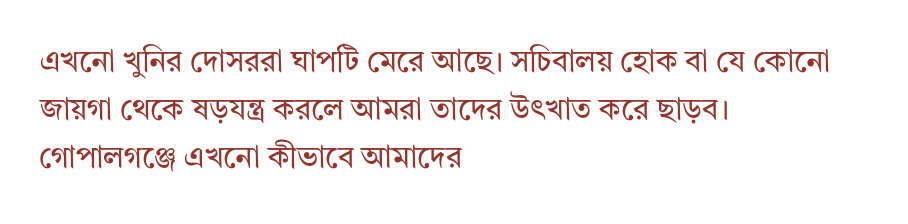এখনো খুনির দোসররা ঘাপটি মেরে আছে। সচিবালয় হোক বা যে কোনো জায়গা থেকে ষড়যন্ত্র করলে আমরা তাদের উৎখাত করে ছাড়ব। গোপালগঞ্জে এখনো কীভাবে আমাদের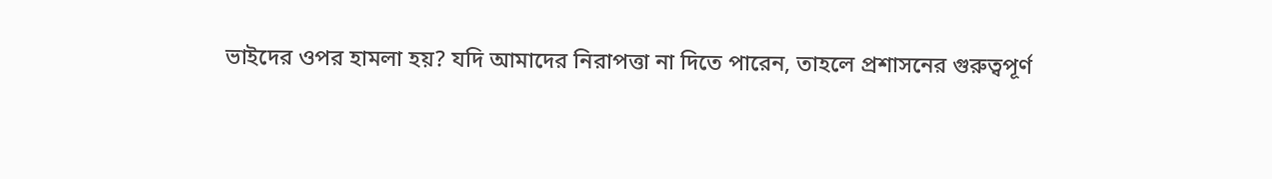ভাইদের ওপর হামলা হয়? যদি আমাদের নিরাপত্তা না দিতে পারেন, তাহলে প্রশাসনের গুরুত্বপূর্ণ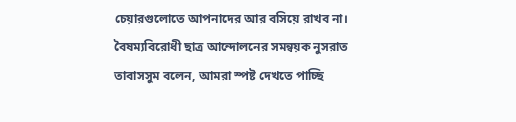চেয়ারগুলোতে আপনাদের আর বসিয়ে রাখব না।
বৈষম্যবিরোধী ছাত্র আন্দোলনের সমন্বয়ক নুসরাত তাবাসসুম বলেন, আমরা স্পষ্ট দেখতে পাচ্ছি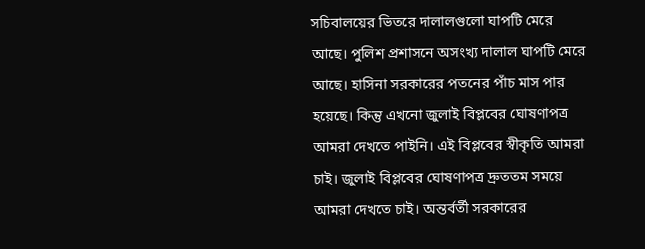সচিবালয়ের ভিতরে দালালগুলো ঘাপটি মেরে আছে। পুলিশ প্রশাসনে অসংখ্য দালাল ঘাপটি মেরে আছে। হাসিনা সরকারের পতনের পাঁচ মাস পার হয়েছে। কিন্তু এখনো জুলাই বিপ্লবের ঘোষণাপত্র আমরা দেখতে পাইনি। এই বিপ্লবের স্বীকৃতি আমরা চাই। জুলাই বিপ্লবের ঘোষণাপত্র দ্রুততম সময়ে আমরা দেখতে চাই। অন্তর্বর্তী সরকারের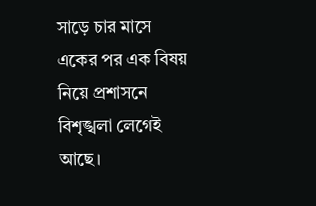সাড়ে চার মাসে একের পর এক বিষয় নিয়ে প্রশাসনে বিশৃঙ্খলা লেগেই আছে।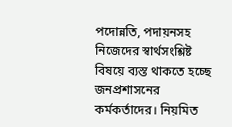পদোন্নতি, পদায়নসহ নিজেদের স্বার্থসংশ্লিষ্ট বিষয়ে ব্যস্ত থাকতে হচ্ছে জনপ্রশাসনের কর্মকর্তাদের। নিয়মিত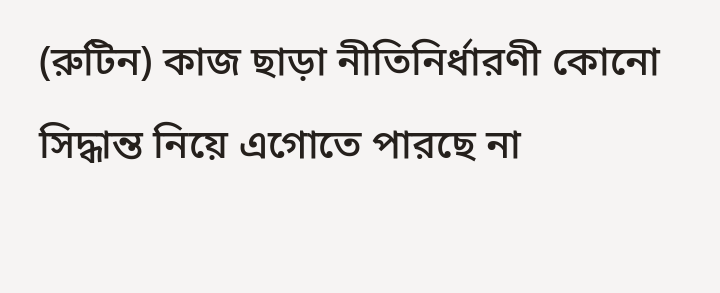(রুটিন) কাজ ছাড়া নীতিনির্ধারণী কোনো সিদ্ধান্ত নিয়ে এগোতে পারছে না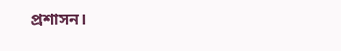প্রশাসন।